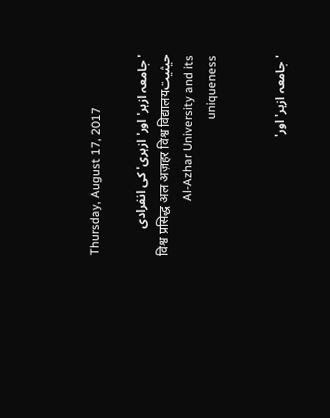Thursday, August 17, 2017

'جامعہ ازہر' اور' ازہری' کی انفرادی حیثیتविश्व प्रसिद्ध अल अज़हर विश्व विद्यालय Al-Azhar University and its uniqueness


'جامعہ ازہر' اور'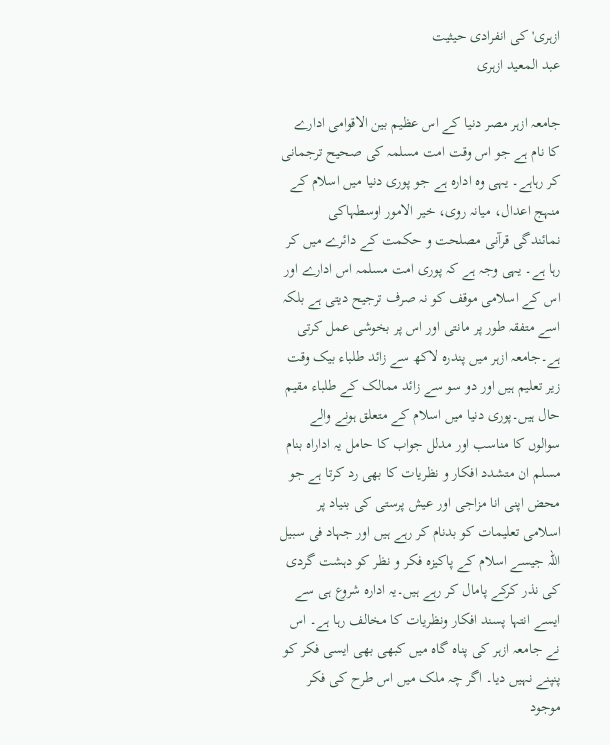ازہری' کی انفرادی حیثیت
عبد المعید ازہری

جامعہ ازہر مصر دنیا کے اس عظیم بین الاقوامی ادارے کا نام ہے جو اس وقت امت مسلمہ کی صحیح ترجمانی کر رہاہے۔ یہی وہ ادارہ ہے جو پوری دنیا میں اسلام کے منہج اعدال، میانہ روی، خیر الامور اوسطہاکی نمائندگی قرآنی مصلحت و حکمت کے دائرے میں کر رہا ہے۔ یہی وجہ ہے کہ پوری امت مسلمہ اس ادارے اور اس کے اسلامی موقف کو نہ صرف ترجیح دیتی ہے بلکہ اسے متفقہ طور پر مانتی اور اس پر بخوشی عمل کرتی ہے۔جامعہ ازہر میں پندرہ لاکھ سے زائد طلباء بیک وقت زیر تعلیم ہیں اور دو سو سے زائد ممالک کے طلباء مقیم حال ہیں۔پوری دنیا میں اسلام کے متعلق ہونے والے سوالوں کا مناسب اور مدلل جواب کا حامل یہ اداراہ بنام مسلم ان متشدد افکار و نظریات کا بھی رد کرتا ہے جو محض اپنی انا مزاجی اور عیش پرستی کی بنیاد پر اسلامی تعلیمات کو بدنام کر رہے ہیں اور جہاد فی سبیل اللہ جیسے اسلام کے پاکیزہ فکر و نظر کو دہشت گردی کی نذر کرکے پامال کر رہے ہیں۔یہ ادارہ شروع ہی سے ایسے انتہا پسند افکار ونظریات کا مخالف رہا ہے۔ اس نے جامعہ ازہر کی پناہ گاہ میں کبھی بھی ایسی فکر کو پنپنے نہیں دیا۔ اگر چہ ملک میں اس طرح کی فکر موجود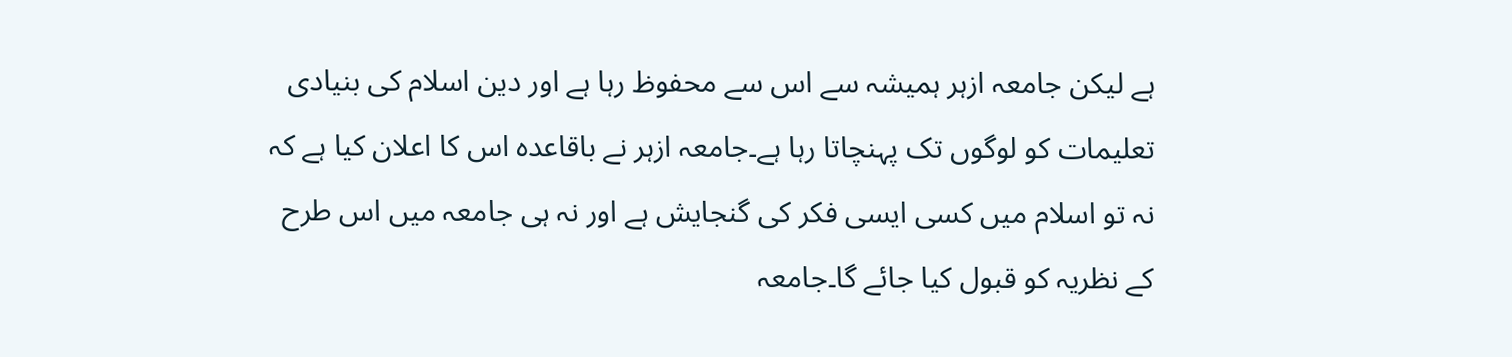ہے لیکن جامعہ ازہر ہمیشہ سے اس سے محفوظ رہا ہے اور دین اسلام کی بنیادی تعلیمات کو لوگوں تک پہنچاتا رہا ہے۔جامعہ ازہر نے باقاعدہ اس کا اعلان کیا ہے کہ نہ تو اسلام میں کسی ایسی فکر کی گنجایش ہے اور نہ ہی جامعہ میں اس طرح کے نظریہ کو قبول کیا جائے گا۔جامعہ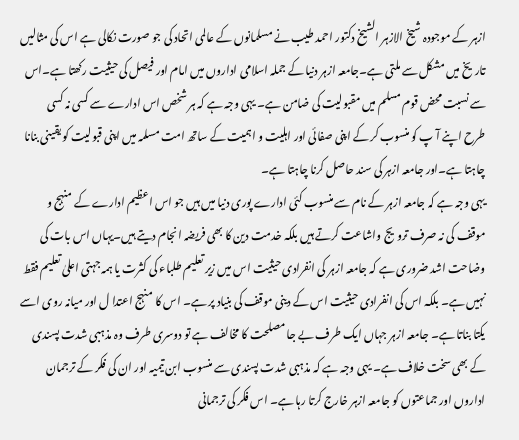ازہر کے موجودہ شیخ الازہر الشیخ دکتور احمد طیب نے مسلمانوں کے عالمی اتحاد کی جو صورت نکالی ہے اس کی مثالیں تاریخ میں مشکل سے ملتی ہے۔جامعہ ازہر دنیا کے جملہ اسلامی اداروں میں امام اور فیصل کی حیثیت رکھتا ہے۔اس سے نسبت محض قوم مسلم میں مقبولیت کی ضامن ہے۔ یہی وجہ ہے کہ ہر شخص اس ادارے سے کسی نہ کسی طرح اپنے آ پ کو منسوب کر کے اپنی صفائی اور اہلیت و اہمیت کے ساتھ امت مسلمہ میں اپنی قبولیت کو یقینی بنانا چاہتا ہے۔اور جامعہ ازہر کی سند حاصل کرنا چاہتا ہے۔
یہی وجہ ہے کہ جامعہ ازہر کے نام سے منسوب کئی ادارے پوری دنیا میں ہیں جو اس اعظیم ادارے کے منہج و موقف کی نہ صرف ترویج واشاعت کرتے ہیں بلکہ خدمت دین کا بھی فریضہ انجام دیتے ہیں۔یہاں اس بات کی وضاحت اشد ضروری ہے کہ جامعہ ازہر کی انفرادی حیثیت اس میں زیر تعلیم طلباء کی کثرت یا ہمہ جہتی اعلیٰ تعلیم فقط نہیں ہے۔ بلکہ اس کی انفرادی حیثیت اس کے دینی موقف کی بنیاد پر ہے۔ اس کا منہج اعتدا ل اور میانہ روی اسے یکتا بناتا ہے۔ جامعہ ازہر جہاں ایک طرف بے جا مصلحت کا مخالف ہے تو دوسری طرف وہ مذہبی شدت پسندی کے بھی سخت خلاف ہے۔ یہی وجہ ہے کہ مذہبی شدت پسندی سے منسوب ابن تیمیہ اور ان کی فکر کے ترجمان اداروں اور جماعتوں کو جامعہ ازہر خارج کرتا رہا ہے۔ اس فکر کی ترجمانی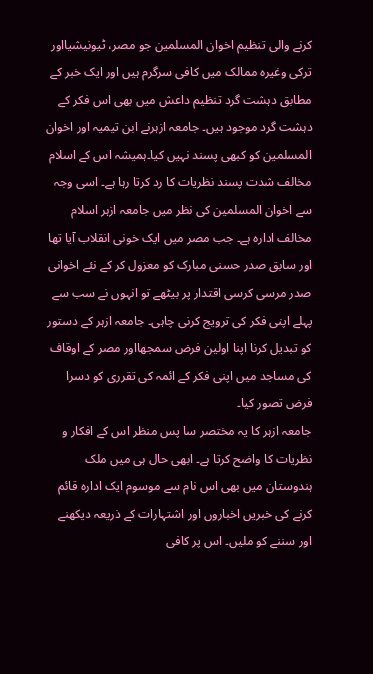کرنے والی تنظیم اخوان المسلمین جو مصر، ٹیونیشیااور ترکی وغیرہ ممالک میں کافی سرگرم ہیں اور ایک خبر کے مطابق دہشت گرد تنظیم داعش میں بھی اس فکر کے دہشت گرد موجود ہیں۔ جامعہ ازہرنے ابن تیمیہ اور اخوان المسلمین کو کبھی پسند نہیں کیا۔ہمیشہ اس کے اسلام مخالف شدت پسند نظریات کا رد کرتا رہا ہے۔ اسی وجہ سے اخوان المسلمین کی نظر میں جامعہ ازہر اسلام مخالف ادارہ ہے۔ جب مصر میں ایک خونی انقلاب آیا تھا اور سابق صدر حسنی مبارک کو معزول کر کے نئے اخوانی صدر مرسی کرسی اقتدار پر بیٹھے تو انہوں نے سب سے پہلے اپنی فکر کی ترویج کرنی چاہی۔ جامعہ ازہر کے دستور کو تبدیل کرنا اپنا اولین فرض سمجھااور مصر کے اوقاف کی مساجد میں اپنی فکر کے ائمہ کی تقرری کو دسرا فرض تصور کیا۔
جامعہ ازہر کا یہ مختصر سا پس منظر اس کے افکار و نظریات کا واضح کرتا ہے۔ ابھی حال ہی میں ملک ہندوستان میں بھی اس نام سے موسوم ایک ادارہ قائم کرنے کی خبریں اخباروں اور اشتہارات کے ذریعہ دیکھنے اور سننے کو ملیں۔ اس پر کافی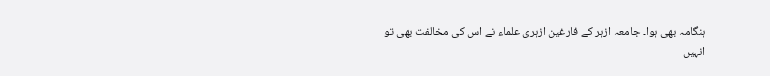ہنگامہ بھی ہوا۔ جامعہ ازہر کے فارغین ازہری علماء نے اس کی مخالفت بھی تو انہیں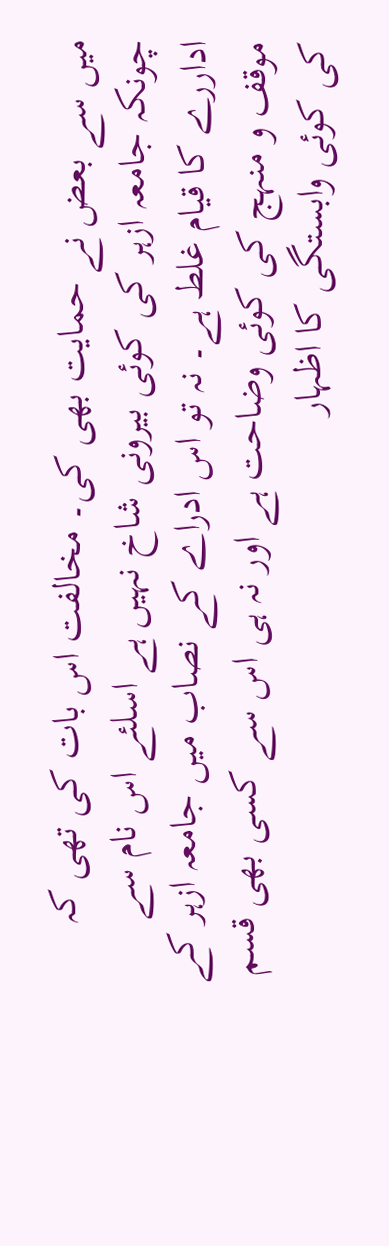میں سے بعض نے حمایت بھی کی۔ مخالفت اس بات کی تھی کہ چونکہ جامعہ ازہر کی کوئی بیرونی شاخ نہیں ہے اسلئے اس نام سے اداررے کا قیام غلط ہے۔ نہ تو اس ادراے کے نصاب میں جامعہ ازہر کے موقف و منہج کی کوئی وضاحت ہے اور نہ ہی اس سے کسی بھی قسم کی کوئی وابستگی کا اظہار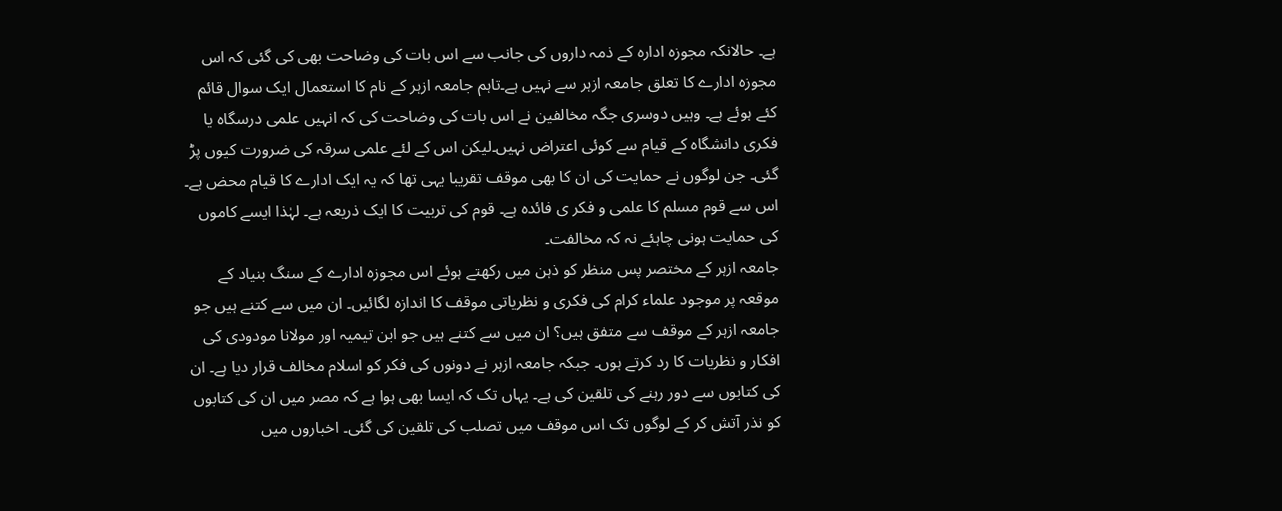ہے۔ حالانکہ مجوزہ ادارہ کے ذمہ داروں کی جانب سے اس بات کی وضاحت بھی کی گئی کہ اس مجوزہ ادارے کا تعلق جامعہ ازہر سے نہیں ہے۔تاہم جامعہ ازہر کے نام کا استعمال ایک سوال قائم کئے ہوئے ہے۔ وہیں دوسری جگہ مخالفین نے اس بات کی وضاحت کی کہ انہیں علمی درسگاہ یا فکری دانشگاہ کے قیام سے کوئی اعتراض نہیں۔لیکن اس کے لئے علمی سرقہ کی ضرورت کیوں پڑ گئی۔ جن لوگوں نے حمایت کی ان کا بھی موقف تقریبا یہی تھا کہ یہ ایک ادارے کا قیام محض ہے۔ اس سے قوم مسلم کا علمی و فکر ی فائدہ ہے۔ قوم کی تربیت کا ایک ذریعہ ہے۔ لہٰذا ایسے کاموں کی حمایت ہونی چاہئے نہ کہ مخالفت۔
جامعہ ازہر کے مختصر پس منظر کو ذہن میں رکھتے ہوئے اس مجوزہ ادارے کے سنگ بنیاد کے موقعہ پر موجود علماء کرام کی فکری و نظریاتی موقف کا اندازہ لگائیں۔ ان میں سے کتنے ہیں جو جامعہ ازہر کے موقف سے متفق ہیں؟ ان میں سے کتنے ہیں جو ابن تیمیہ اور مولانا مودودی کی افکار و نظریات کا رد کرتے ہوں۔ جبکہ جامعہ ازہر نے دونوں کی فکر کو اسلام مخالف قرار دیا ہے۔ ان کی کتابوں سے دور رہنے کی تلقین کی ہے۔ یہاں تک کہ ایسا بھی ہوا ہے کہ مصر میں ان کی کتابوں کو نذر آتش کر کے لوگوں تک اس موقف میں تصلب کی تلقین کی گئی۔ اخباروں میں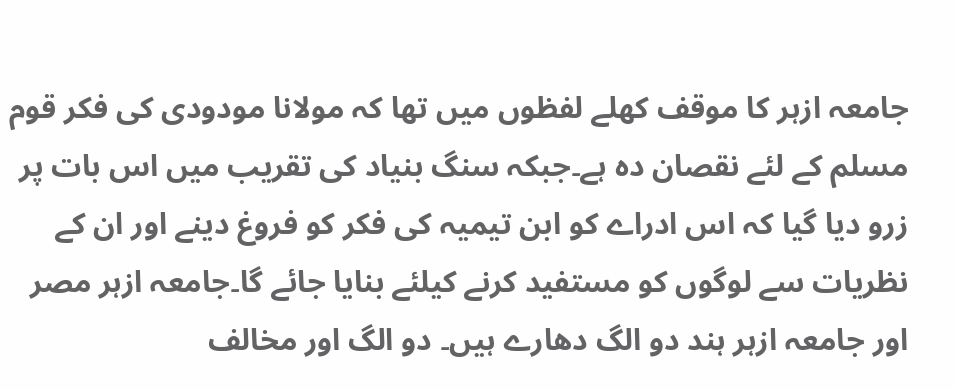جامعہ ازہر کا موقف کھلے لفظوں میں تھا کہ مولانا مودودی کی فکر قوم مسلم کے لئے نقصان دہ ہے۔جبکہ سنگ بنیاد کی تقریب میں اس بات پر زرو دیا گیا کہ اس ادراے کو ابن تیمیہ کی فکر کو فروغ دینے اور ان کے نظریات سے لوگوں کو مستفید کرنے کیلئے بنایا جائے گا۔جامعہ ازہر مصر اور جامعہ ازہر ہند دو الگ دھارے ہیں۔ دو الگ اور مخالف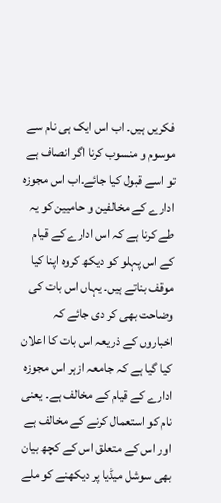فکریں ہیں۔ اب اس ایک ہی نام سے موسوم و منسوب کرنا اگر انصاف ہے تو اسے قبول کیا جائے۔اب اس مجوزہ ادارے کے مخالفین و حامیین کو یہ طے کرنا ہے کہ اس ادارے کے قیام کے اس پہلو کو دیکھ کروہ اپنا کیا موقف بناتے ہیں۔ یہاں اس بات کی وضاحت بھی کر دی جائے کہ اخباروں کے ذریعہ اس بات کا اعلان کیا گیا ہے کہ جامعہ ازہر اس مجوزہ ادارے کے قیام کے مخالف ہے۔ یعنی نام کو استعمال کرنے کے مخالف ہے اور اس کے متعلق اس کے کچھ بیان بھی سوشل میڈیا پر دیکھنے کو ملے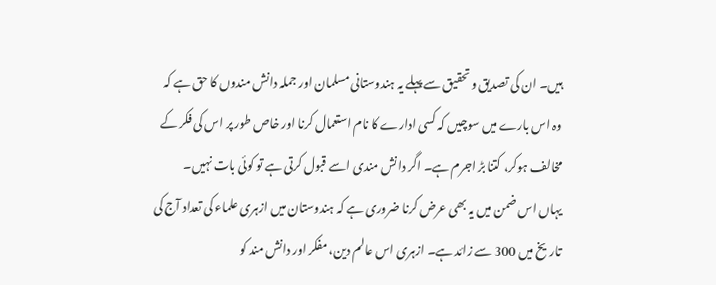ہیں۔ ان کی تصدیق و تحقیق سے پہلے یہ ہندوستانی مسلمان اور جملہ دانش مندوں کا حق ہے کہ وہ اس بارے میں سوچیں کہ کسی ادارے کا نام استعمال کرنا اور خاص طور پر اس کی فکر کے مخالف ہوکر، کتنا بڑ اجرم ہے۔ اگر دانش مندی اسے قبول کرتی ہے تو کوئی بات نہیں۔
یہاں اس ضمن میں یہ بھی عرض کرنا ضروری ہے کہ ہندوستان میں ازہری علماء کی تعداد آج کی تاریخ میں 300 سے زائد ہے۔ ازہری اس عالم دین، مفکر اور دانش مند کو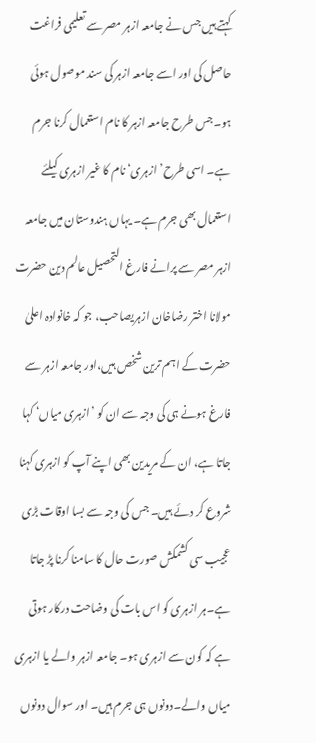کہتے ہیں جس نے جامعہ ازہر مصر سے تعلیمی فراغت حاصل کی اور اسے جامعہ ازہر کی سند موصول ہوئی ہو۔جس طرح جامعہ ازہر کا نام استعمال کرنا جرم ہے۔ اسی طرح’ ازہری‘ نام کا غیر ازہری کیلئے استعمال بھی جرم ہے۔ یہاں ہندوستان میں جامعہ ازہر مصر سے پرانے فارغ التحصیل عالم دین حضرت مولانا اختر رضاخان ازہریصاحب، جو کہ خانوادہ اعلیٰ حضرت کے اہم ترین شخص ہیں،اور جامعہ ازہر سے فارغ ہونے ہی کی وجہ سے ان کو ’ازہری میاں‘ کہا جاتا ہے، ان کے مریدین بھی اپنے آپ کو ازہری کہنا شروع کر دئے ہیں۔ جس کی وجہ سے بسا اوقات بڑی عجیب سی کشمکش صورت حال کا سامنا کرنا پڑ جاتا ہے۔ہر ازہری کو اس بات کی وضاحت درکار ہوتی ہے کہ کون سے ازہری ہو۔ جامعہ ازہر والے یا ازہری میاں والے۔دونوں ہی جرم ہیں۔ اور سوال دونوں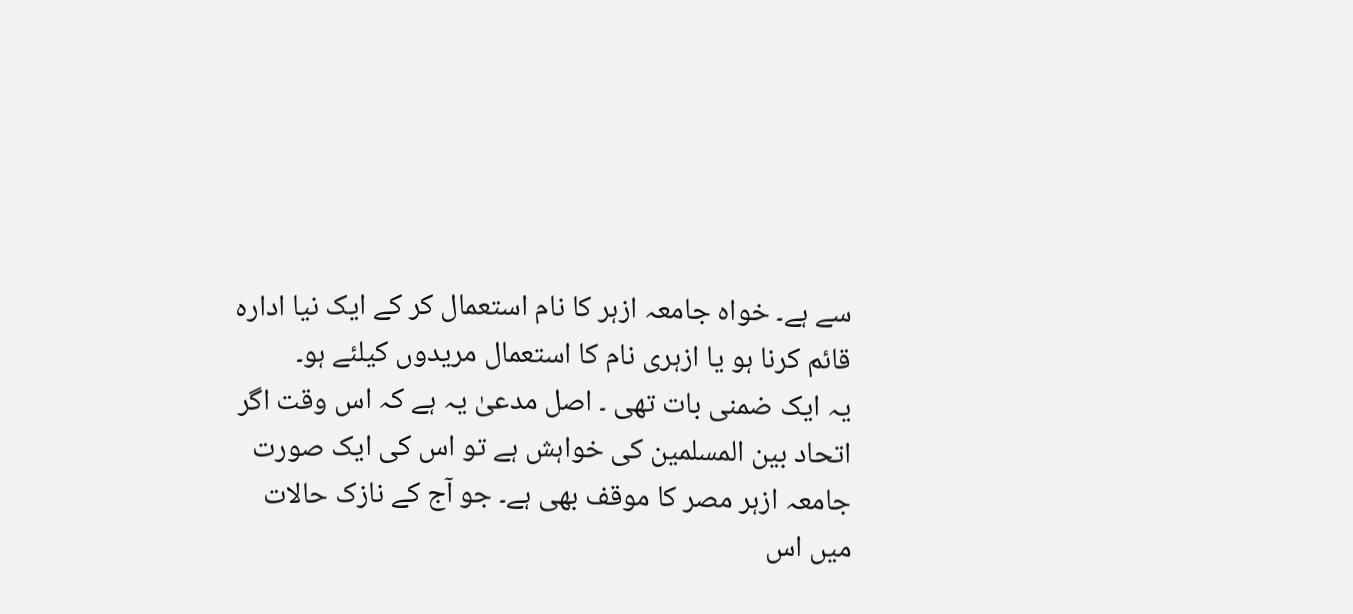سے ہے۔ خواہ جامعہ ازہر کا نام استعمال کر کے ایک نیا ادارہ قائم کرنا ہو یا ازہری نام کا استعمال مریدوں کیلئے ہو۔
یہ ایک ضمنی بات تھی ۔ اصل مدعیٰ یہ ہے کہ اس وقت اگر اتحاد بین المسلمین کی خواہش ہے تو اس کی ایک صورت جامعہ ازہر مصر کا موقف بھی ہے۔ جو آج کے نازک حالات میں اس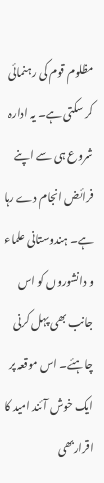مظلوم قوم کی رہنمائی کر سکتی ہے۔ یہ ادارہ شروع ہی سے اپنے فرائض انجام دے رہا ہے۔ ہندوستانی علماء و دانشوروں کو اس جانب بھی پہل کرنی چاہئے۔ اس موقعہ پر ایک خوش آئند امید کا اقراربھی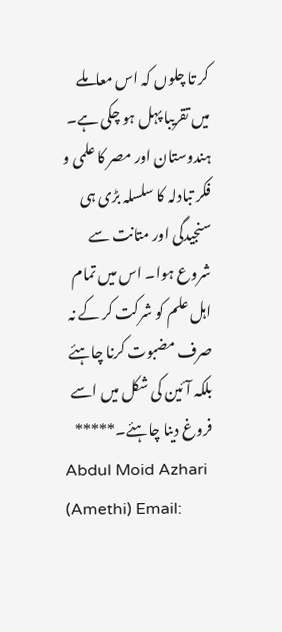کر تا چلوں کہ اس معاملے میں تقریبا پہل ہو چکی ہے۔ ہندوستان اور مصر کا علمی و فکر تبادلہ کا سلسلہ بڑی ہی سنجیدگی اور متانت سے شروع ہوا۔ اس میں تمام اہل علم کو شرکت کر کے نہ صرف مضبوت کرنا چاہئے بلکہ آئین کی شکل میں اسے فروغ دینا چاہئے۔*****
Abdul Moid Azhari (Amethi) Email: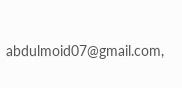abdulmoid07@gmail.com,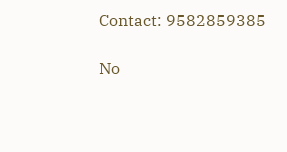Contact: 9582859385

No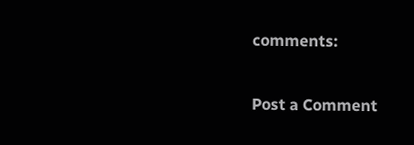comments:

Post a Comment